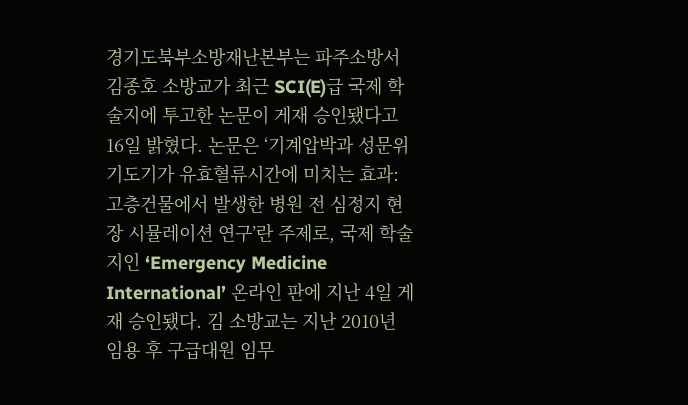경기도북부소방재난본부는 파주소방서 김종호 소방교가 최근 SCI(E)급 국제 학술지에 투고한 논문이 게재 승인됐다고 16일 밝혔다. 논문은 ‘기계압박과 성문위기도기가 유효혈류시간에 미치는 효과:고층건물에서 발생한 병원 전 심정지 현장 시뮬레이션 연구’란 주제로, 국제 학술지인 ‘Emergency Medicine International’ 온라인 판에 지난 4일 게재 승인됐다. 김 소방교는 지난 2010년 임용 후 구급대원 임무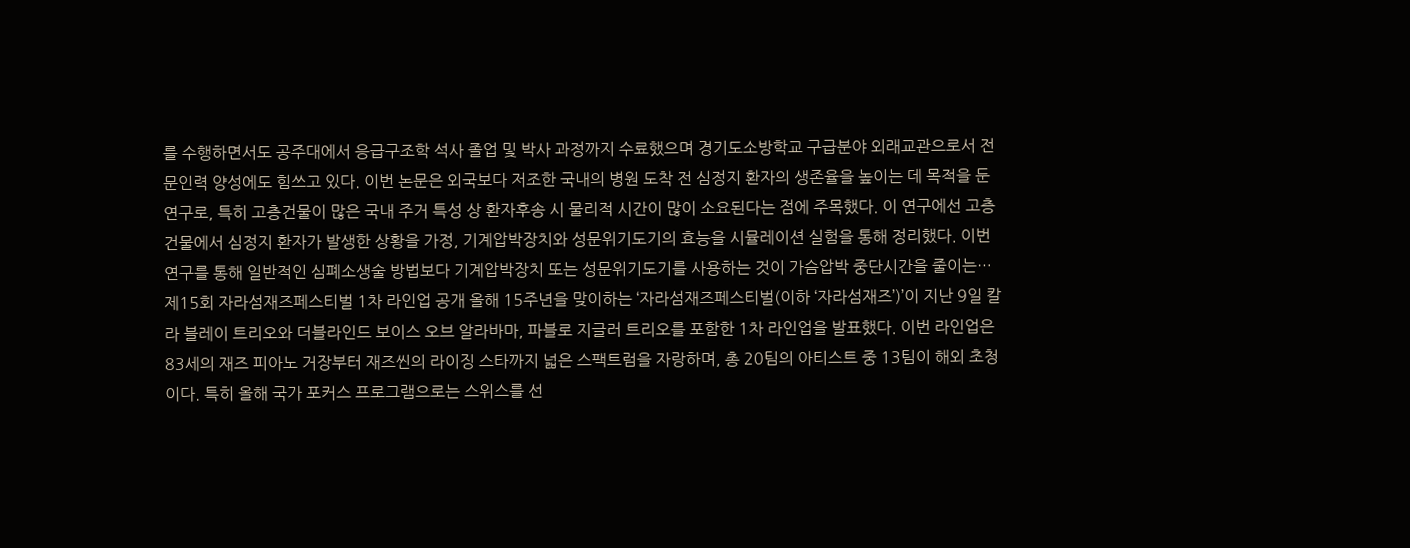를 수행하면서도 공주대에서 응급구조학 석사 졸업 및 박사 과정까지 수료했으며 경기도소방학교 구급분야 외래교관으로서 전문인력 양성에도 힘쓰고 있다. 이번 논문은 외국보다 저조한 국내의 병원 도착 전 심정지 환자의 생존율을 높이는 데 목적을 둔 연구로, 특히 고층건물이 많은 국내 주거 특성 상 환자후송 시 물리적 시간이 많이 소요된다는 점에 주목했다. 이 연구에선 고층건물에서 심정지 환자가 발생한 상황을 가정, 기계압박장치와 성문위기도기의 효능을 시뮬레이션 실험을 통해 정리했다. 이번 연구를 통해 일반적인 심폐소생술 방법보다 기계압박장치 또는 성문위기도기를 사용하는 것이 가슴압박 중단시간을 줄이는…
제15회 자라섬재즈페스티벌 1차 라인업 공개 올해 15주년을 맞이하는 ‘자라섬재즈페스티벌(이하 ‘자라섬재즈’)’이 지난 9일 칼라 블레이 트리오와 더블라인드 보이스 오브 알라바마, 파블로 지글러 트리오를 포함한 1차 라인업을 발표했다. 이번 라인업은 83세의 재즈 피아노 거장부터 재즈씬의 라이징 스타까지 넓은 스팩트럼을 자랑하며, 총 20팀의 아티스트 중 13팀이 해외 초청이다. 특히 올해 국가 포커스 프로그램으로는 스위스를 선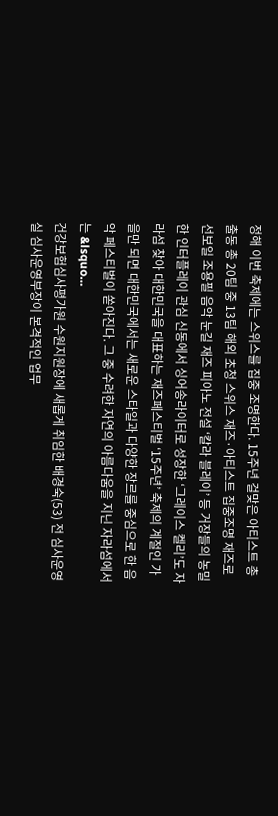정해 이번 축제에는 스위스를 집중 조명한다. 15주년 걸맞은 아티스트 총출동 총 20팀 중 13팀 해외 초청 스위스 재즈·아티스트 집중조명 재즈로 선보일 조용필 음악 눈길 재즈 피아노 전설 ‘칼라 블레이’ 등 거장들의 농밀한 인터플레이 관심 신동에서 싱어송라이터로 성장한 ‘그레이스 켈리’도 자라섬 찾아 대한민국을 대표하는 재즈페스티벌 ‘15주년’ 축제의 계절인 가을만 되면 대한민국에서는 새로운 스타일과 다양한 장르를 중심으로 한 음악 페스티벌이 쏟아진다. 그 중 수려한 자연의 아름다움을 지닌 자라섬에서는 &lsquo…
건강보험심사평가원 수원지원장에 새롭게 취임한 배경숙(53) 전 심사운영실 심사운영부장이 본격적인 업무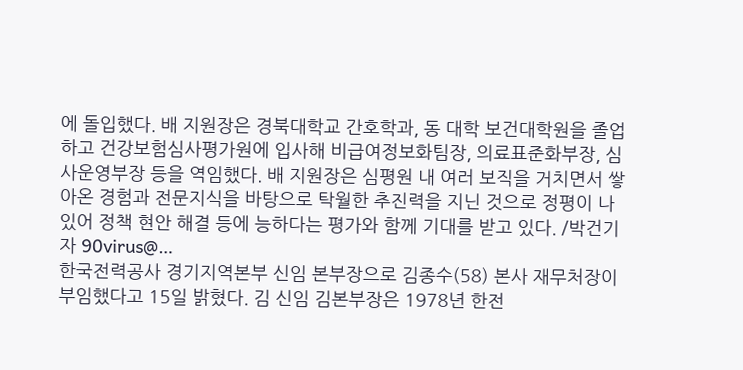에 돌입했다. 배 지원장은 경북대학교 간호학과, 동 대학 보건대학원을 졸업하고 건강보험심사평가원에 입사해 비급여정보화팀장, 의료표준화부장, 심사운영부장 등을 역임했다. 배 지원장은 심평원 내 여러 보직을 거치면서 쌓아온 경험과 전문지식을 바탕으로 탁월한 추진력을 지닌 것으로 정평이 나 있어 정책 현안 해결 등에 능하다는 평가와 함께 기대를 받고 있다. /박건기자 90virus@…
한국전력공사 경기지역본부 신임 본부장으로 김종수(58) 본사 재무처장이 부임했다고 15일 밝혔다. 김 신임 김본부장은 1978년 한전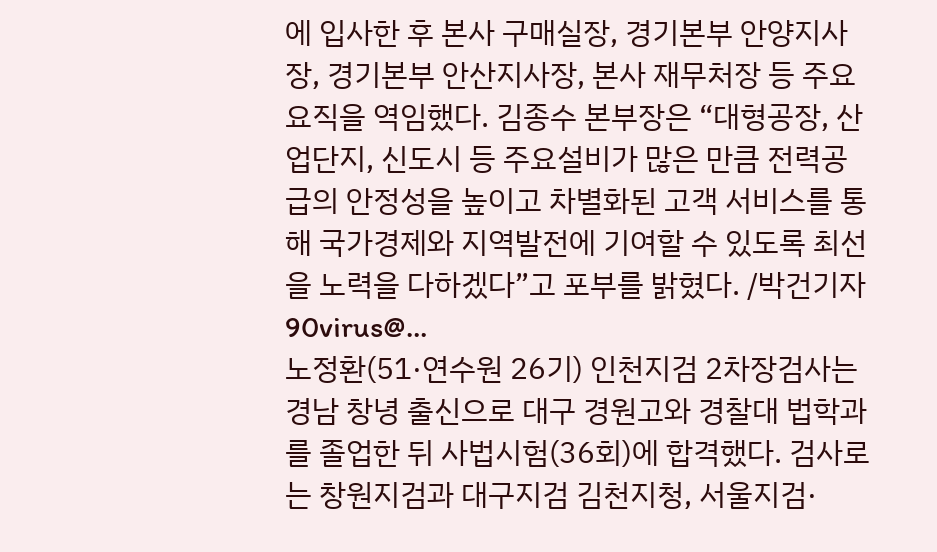에 입사한 후 본사 구매실장, 경기본부 안양지사장, 경기본부 안산지사장, 본사 재무처장 등 주요 요직을 역임했다. 김종수 본부장은 “대형공장, 산업단지, 신도시 등 주요설비가 많은 만큼 전력공급의 안정성을 높이고 차별화된 고객 서비스를 통해 국가경제와 지역발전에 기여할 수 있도록 최선을 노력을 다하겠다”고 포부를 밝혔다. /박건기자 90virus@…
노정환(51·연수원 26기) 인천지검 2차장검사는 경남 창녕 출신으로 대구 경원고와 경찰대 법학과를 졸업한 뒤 사법시험(36회)에 합격했다. 검사로는 창원지검과 대구지검 김천지청, 서울지검·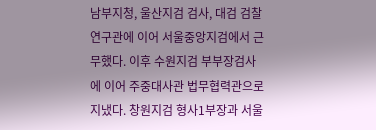남부지청, 울산지검 검사, 대검 검찰연구관에 이어 서울중앙지검에서 근무했다. 이후 수원지검 부부장검사에 이어 주중대사관 법무협력관으로 지냈다. 창원지검 형사1부장과 서울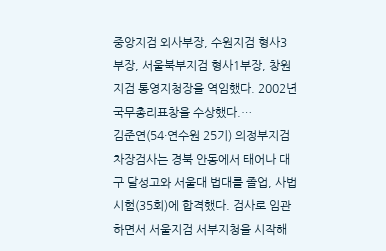중앙지검 외사부장, 수원지검 형사3부장, 서울북부지검 형사1부장, 창원지검 통영지청장을 역임했다. 2002년 국무총리표창을 수상했다.…
김준연(54·연수원 25기) 의정부지검 차장검사는 경북 안동에서 태어나 대구 달성고와 서울대 법대를 졸업, 사법시험(35회)에 합격했다. 검사로 임관하면서 서울지검 서부지청을 시작해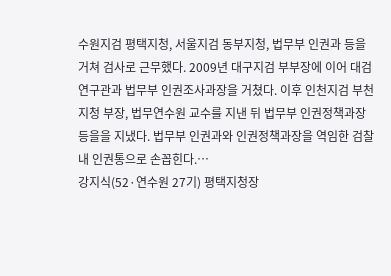수원지검 평택지청, 서울지검 동부지청, 법무부 인권과 등을 거쳐 검사로 근무했다. 2009년 대구지검 부부장에 이어 대검 연구관과 법무부 인권조사과장을 거쳤다. 이후 인천지검 부천지청 부장, 법무연수원 교수를 지낸 뒤 법무부 인권정책과장 등을을 지냈다. 법무부 인권과와 인권정책과장을 역임한 검찰 내 인권통으로 손꼽힌다.…
강지식(52·연수원 27기) 평택지청장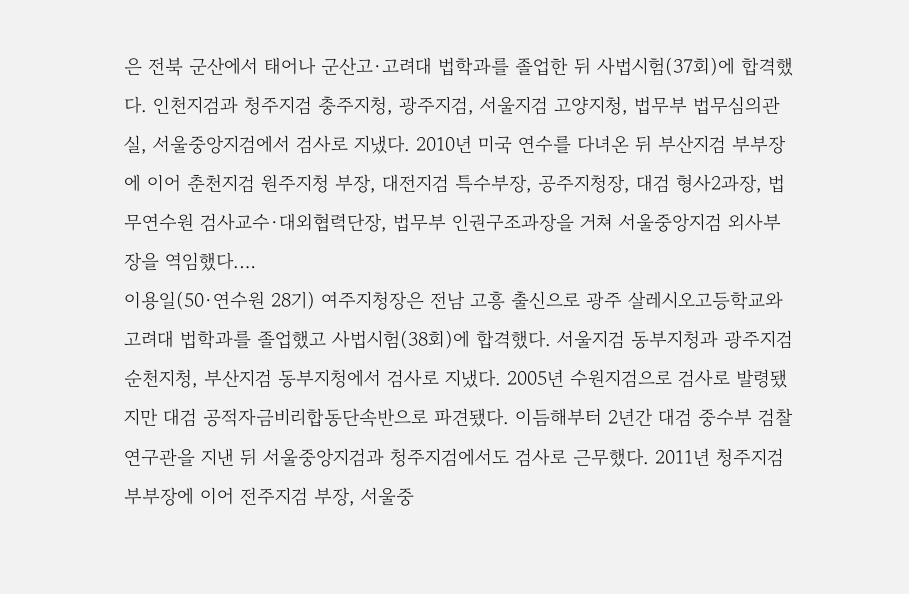은 전북 군산에서 태어나 군산고·고려대 법학과를 졸업한 뒤 사법시험(37회)에 합격했다. 인천지검과 청주지검 충주지청, 광주지검, 서울지검 고양지청, 법무부 법무심의관실, 서울중앙지검에서 검사로 지냈다. 2010년 미국 연수를 다녀온 뒤 부산지검 부부장에 이어 춘천지검 원주지청 부장, 대전지검 특수부장, 공주지청장, 대검 형사2과장, 법무연수원 검사교수·대외협력단장, 법무부 인권구조과장을 거쳐 서울중앙지검 외사부장을 역임했다.…
이용일(50·연수원 28기) 여주지청장은 전남 고흥 출신으로 광주 살레시오고등학교와 고려대 법학과를 졸업했고 사법시험(38회)에 합격했다. 서울지검 동부지청과 광주지검 순천지청, 부산지검 동부지청에서 검사로 지냈다. 2005년 수원지검으로 검사로 발령됐지만 대검 공적자금비리합동단속반으로 파견됐다. 이듬해부터 2년간 대검 중수부 검찰연구관을 지낸 뒤 서울중앙지검과 청주지검에서도 검사로 근무했다. 2011년 청주지검 부부장에 이어 전주지검 부장, 서울중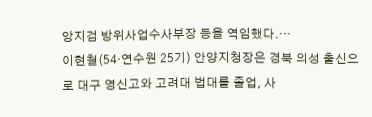앙지검 방위사업수사부장 등을 역임했다.…
이현철(54·연수원 25기) 안양지청장은 경북 의성 출신으로 대구 영신고와 고려대 법대를 졸업, 사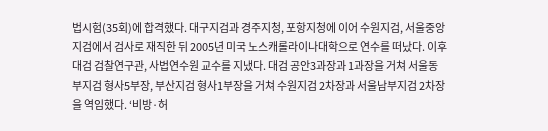법시험(35회)에 합격했다. 대구지검과 경주지청, 포항지청에 이어 수원지검, 서울중앙지검에서 검사로 재직한 뒤 2005년 미국 노스캐롤라이나대학으로 연수를 떠났다. 이후 대검 검찰연구관, 사법연수원 교수를 지냈다. 대검 공안3과장과 1과장을 거쳐 서울동부지검 형사5부장, 부산지검 형사1부장을 거쳐 수원지검 2차장과 서울남부지검 2차장을 역임했다. ‘비방·허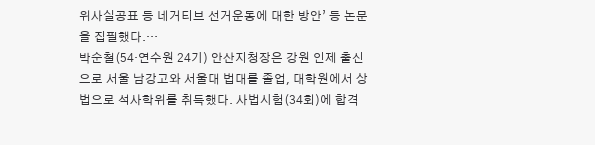위사실공표 등 네거티브 선거운동에 대한 방안’ 등 논문을 집필했다.…
박순철(54·연수원 24기) 안산지청장은 강원 인제 출신으로 서울 남강고와 서울대 법대를 졸업, 대학원에서 상법으로 석사학위를 취득했다. 사법시험(34회)에 합격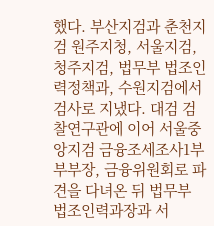했다. 부산지검과 춘천지검 원주지청, 서울지검, 청주지검, 법무부 법조인력정책과, 수원지검에서 검사로 지냈다. 대검 검찰연구관에 이어 서울중앙지검 금융조세조사1부 부부장, 금융위원회로 파견을 다녀온 뒤 법무부 법조인력과장과 서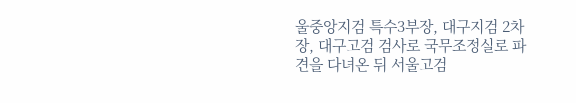울중앙지검 특수3부장, 대구지검 2차장, 대구고검 검사로 국무조정실로 파견을 다녀온 뒤 서울고검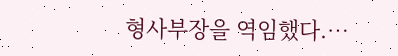형사부장을 역임했다.…